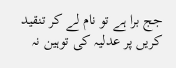جج برا ہے تو نام لے کر تنقید کریں پر عدلیہ کی توہین نہ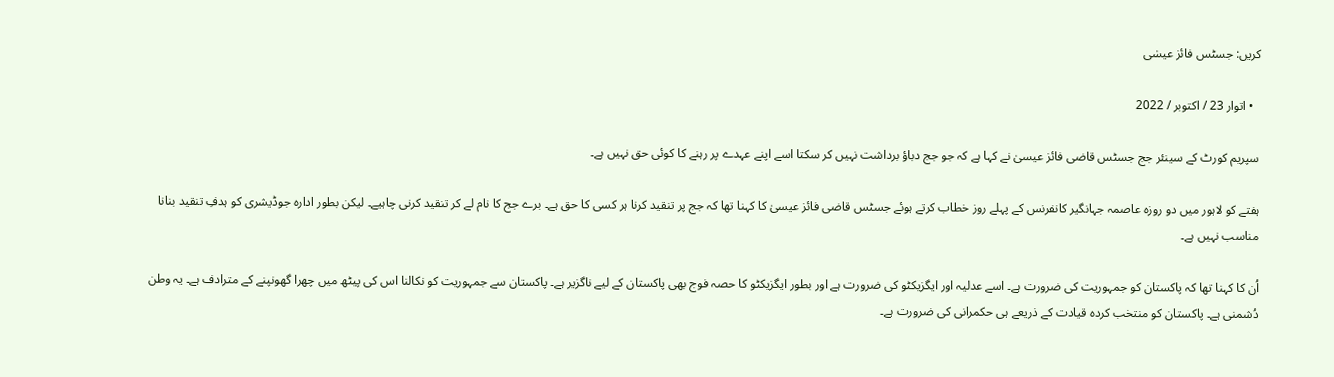کریں: جسٹس فائز عیسٰی

  • اتوار 23 / اکتوبر / 2022

سپریم کورٹ کے سینئر جج جسٹس قاضی فائز عیسیٰ نے کہا ہے کہ جو جج دباؤ برداشت نہیں کر سکتا اسے اپنے عہدے پر رہنے کا کوئی حق نہیں ہے۔

ہفتے کو لاہور میں دو روزہ عاصمہ جہانگیر کانفرنس کے پہلے روز خطاب کرتے ہوئے جسٹس قاضی فائز عیسیٰ کا کہنا تھا کہ جج پر تنقید کرنا ہر کسی کا حق ہے۔ برے جج کا نام لے کر تنقید کرنی چاہیے۔ لیکن بطور ادارہ جوڈیشری کو ہدفِ تنقید بنانا مناسب نہیں ہے۔

اُن کا کہنا تھا کہ پاکستان کو جمہوریت کی ضرورت ہے۔ اسے عدلیہ اور ایگزیکٹو کی ضرورت ہے اور بطور ایگزیکٹو کا حصہ فوج بھی پاکستان کے لیے ناگزیر ہے۔ پاکستان سے جمہوریت کو نکالنا اس کی پیٹھ میں چھرا گھونپنے کے مترادف ہے۔ یہ وطن دُشمنی ہے۔ پاکستان کو منتخب کردہ قیادت کے ذریعے ہی حکمرانی کی ضرورت ہے۔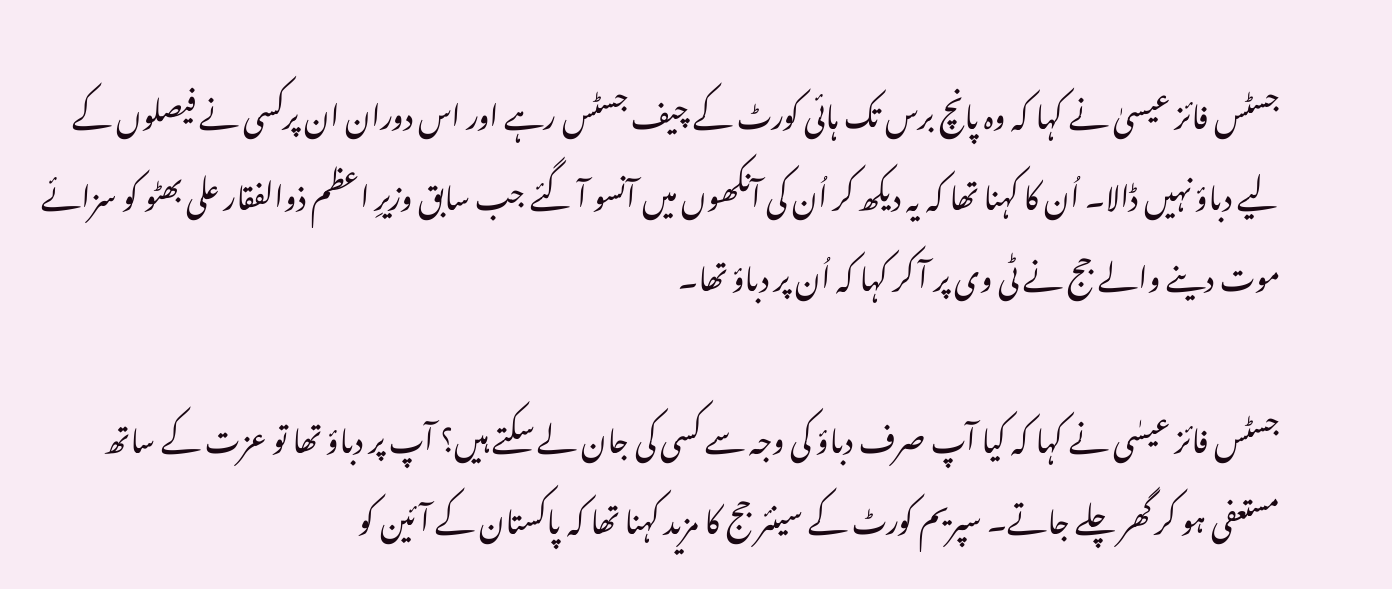جسٹس فائز عیسیٰ نے کہا کہ وہ پانچ برس تک ہائی کورٹ کے چیف جسٹس رہے اور اس دوران ان پرکسی نے فیصلوں کے لیے دباؤ نہیں ڈالا۔ اُن کا کہنا تھا کہ یہ دیکھ کر اُن کی آنکھوں میں آنسو آ گئے جب سابق وزیرِ اعظم ذوالفقار علی بھٹو کو سزائے موت دینے والے جج نے ٹی وی پر آ کر کہا کہ اُن پر دباؤ تھا۔

جسٹس فائز عیسٰی نے کہا کہ کیا آپ صرف دباؤ کی وجہ سے کسی کی جان لے سکتے ہیں؟ آپ پر دباؤ تھا تو عزت کے ساتھ مستعفی ہو کر گھر چلے جاتے۔ سپریم کورٹ کے سینئر جج کا مزید کہنا تھا کہ پاکستان کے آئین کو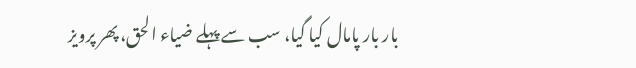بار بار پامال کیا گیا، سب سے پہلے ضیاء الحق، پھر پرویز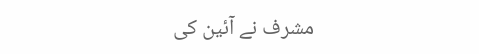مشرف نے آئین کی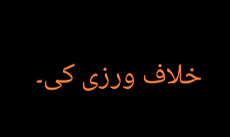خلاف ورزی کی۔